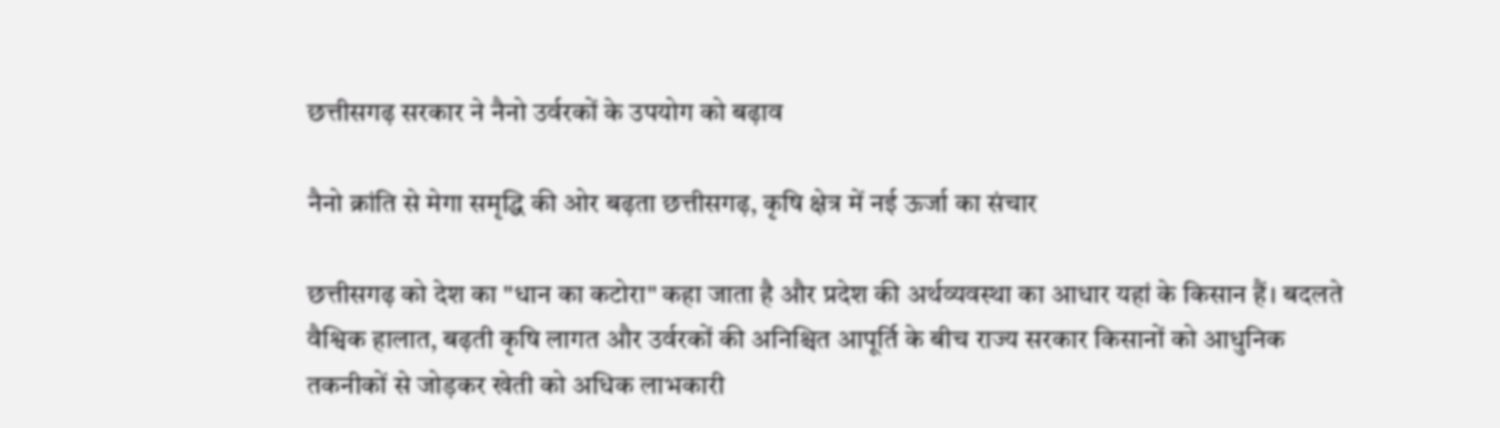छत्तीसगढ़ सरकार ने नैनो उर्वरकों के उपयोग को बढ़ाव

नैनो क्रांति से मेगा समृद्धि की ओर बढ़ता छत्तीसगढ़, कृषि क्षेत्र में नई ऊर्जा का संचार

छत्तीसगढ़ को देश का "धान का कटोरा" कहा जाता है और प्रदेश की अर्थव्यवस्था का आधार यहां के किसान हैं। बदलते वैश्विक हालात, बढ़ती कृषि लागत और उर्वरकों की अनिश्चित आपूर्ति के बीच राज्य सरकार किसानों को आधुनिक तकनीकों से जोड़कर खेती को अधिक लाभकारी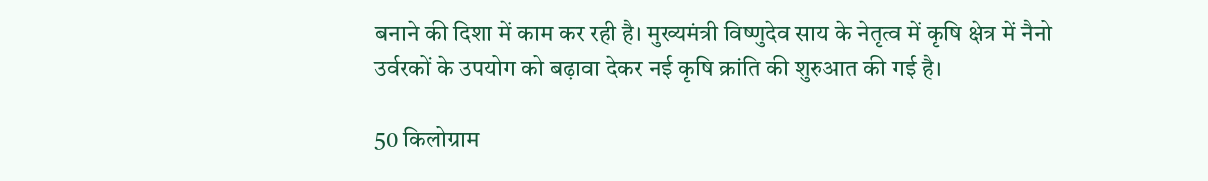बनाने की दिशा में काम कर रही है। मुख्यमंत्री विष्णुदेव साय के नेतृत्व में कृषि क्षेत्र में नैनो उर्वरकों के उपयोग को बढ़ावा देकर नई कृषि क्रांति की शुरुआत की गई है।

50 किलोग्राम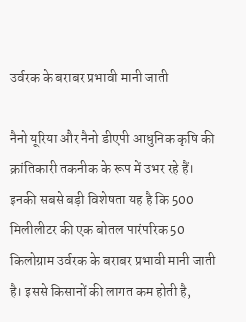उर्वरक के बराबर प्रभावी मानी जाती

नैनो यूरिया और नैनो डीएपी आधुनिक कृषि की क्रांतिकारी तकनीक के रूप में उभर रहे हैं। इनकी सबसे बड़ी विशेषता यह है कि 500 मिलीलीटर की एक बोतल पारंपरिक 50 किलोग्राम उर्वरक के बराबर प्रभावी मानी जाती है। इससे किसानों की लागत कम होती है,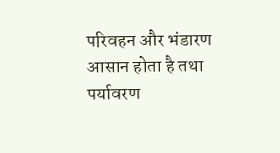परिवहन और भंडारण आसान होता है तथा पर्यावरण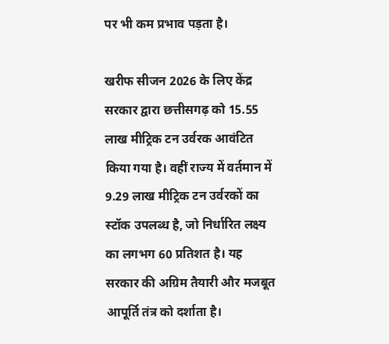पर भी कम प्रभाव पड़ता है।

खरीफ सीजन 2026 के लिए केंद्र सरकार द्वारा छत्तीसगढ़ को 15.55 लाख मीट्रिक टन उर्वरक आवंटित किया गया है। वहीं राज्य में वर्तमान में 9.29 लाख मीट्रिक टन उर्वरकों का स्टॉक उपलब्ध है, जो निर्धारित लक्ष्य का लगभग 60 प्रतिशत है। यह सरकार की अग्रिम तैयारी और मजबूत आपूर्ति तंत्र को दर्शाता है।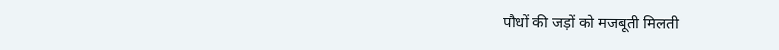पौधों की जड़ों को मजबूती मिलती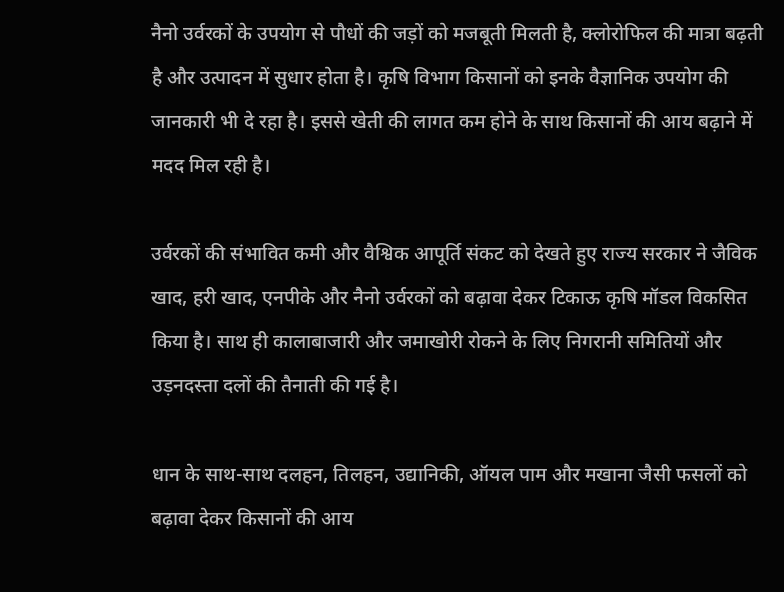नैनो उर्वरकों के उपयोग से पौधों की जड़ों को मजबूती मिलती है, क्लोरोफिल की मात्रा बढ़ती है और उत्पादन में सुधार होता है। कृषि विभाग किसानों को इनके वैज्ञानिक उपयोग की जानकारी भी दे रहा है। इससे खेती की लागत कम होने के साथ किसानों की आय बढ़ाने में मदद मिल रही है।

उर्वरकों की संभावित कमी और वैश्विक आपूर्ति संकट को देखते हुए राज्य सरकार ने जैविक खाद, हरी खाद, एनपीके और नैनो उर्वरकों को बढ़ावा देकर टिकाऊ कृषि मॉडल विकसित किया है। साथ ही कालाबाजारी और जमाखोरी रोकने के लिए निगरानी समितियों और उड़नदस्ता दलों की तैनाती की गई है।

धान के साथ-साथ दलहन, तिलहन, उद्यानिकी, ऑयल पाम और मखाना जैसी फसलों को बढ़ावा देकर किसानों की आय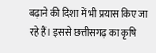बढ़ाने की दिशा में भी प्रयास किए जा रहे हैं। इससे छत्तीसगढ़ का कृषि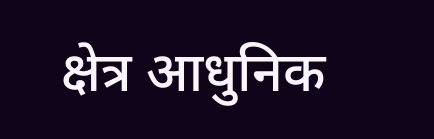क्षेत्र आधुनिक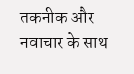तकनीक और नवाचार के साथ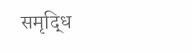समृद्धि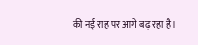की नई राह पर आगे बढ़ रहा है।